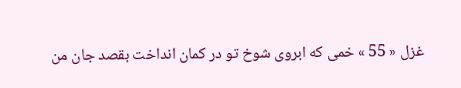غزل « 55 » خمى كه ابروى شوخ تو در كمان انداخت بقصد جان من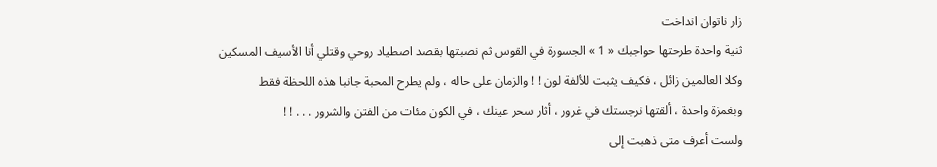زار ناتوان انداخت
ثنية واحدة طرحتها حواجبك « 1 » الجسورة في القوس ثم نصبتها بقصد اصطياد روحي وقتلي أنا الأسيف المسكين
وكلا العالمين زائل ، فكيف يثبت للألفة لون ! ! والزمان على حاله ، ولم يطرح المحبة جانبا هذه اللحظة فقط
وبغمزة واحدة ، ألقتها نرجستك في غرور ، أثار سحر عينك ، في الكون مئات من الفتن والشرور . . . ! !
ولست أعرف متى ذهبت إلى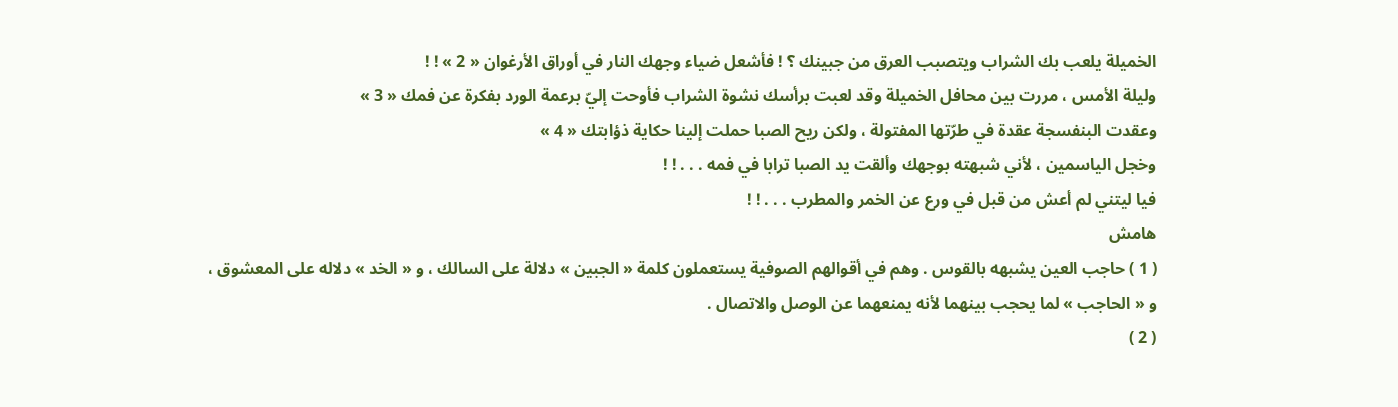الخميلة يلعب بك الشراب ويتصبب العرق من جبينك ؟ ! فأشعل ضياء وجهك النار في أوراق الأرغوان « 2 » ! !
وليلة الأمس ، مررت بين محافل الخميلة وقد لعبت برأسك نشوة الشراب فأوحت إليّ برعمة الورد بفكرة عن فمك « 3 »
وعقدت البنفسجة عقدة في طرّتها المفتولة ، ولكن ريح الصبا حملت إلينا حكاية ذؤابتك « 4 »
وخجل الياسمين ، لأني شبهته بوجهك وألقت يد الصبا ترابا في فمه . . . ! !
فيا ليتني لم أعش من قبل في ورع عن الخمر والمطرب . . . ! !
هامش
( 1 ) حاجب العين يشبهه بالقوس . وهم في أقوالهم الصوفية يستعملون كلمة « الجبين » دلالة على السالك ، و « الخد » دلاله على المعشوق ، و « الحاجب » لما يحجب بينهما لأنه يمنعهما عن الوصل والاتصال .
( 2 )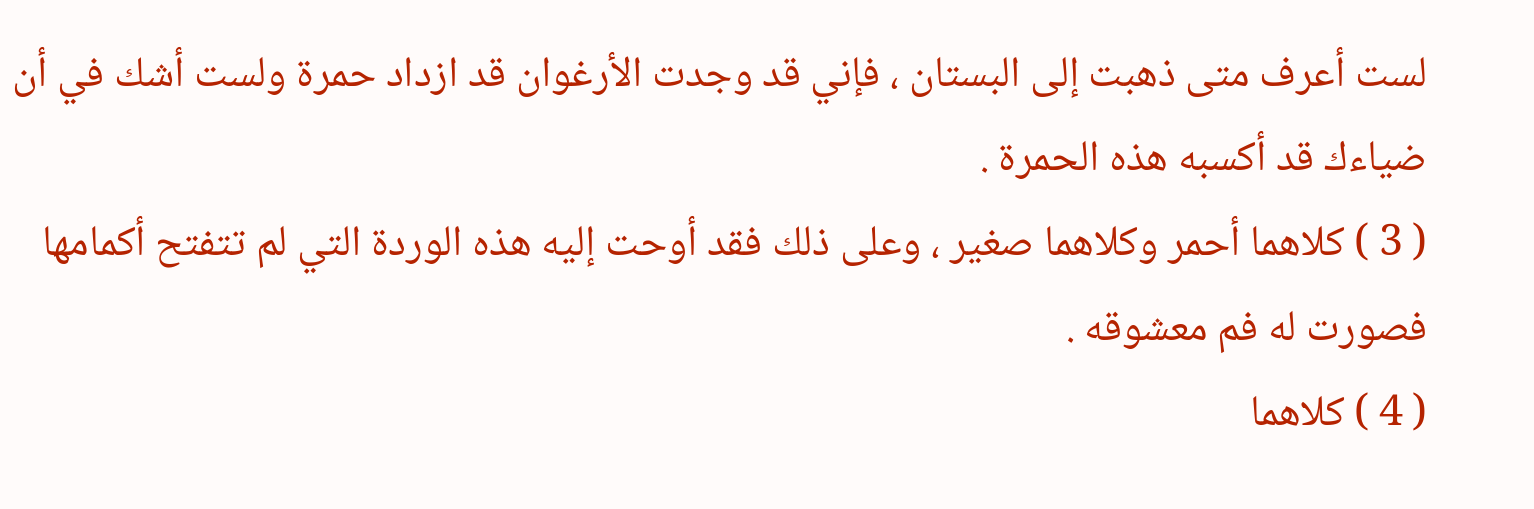لست أعرف متى ذهبت إلى البستان ، فإني قد وجدت الأرغوان قد ازداد حمرة ولست أشك في أن ضياءك قد أكسبه هذه الحمرة .
( 3 ) كلاهما أحمر وكلاهما صغير ، وعلى ذلك فقد أوحت إليه هذه الوردة التي لم تتفتح أكمامها فصورت له فم معشوقه .
( 4 ) كلاهما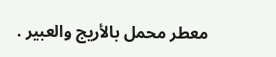معطر محمل بالأريج والعبير .